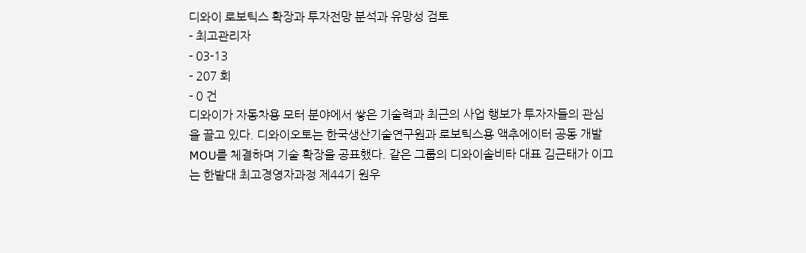디와이 로보틱스 확장과 투자전망 분석과 유망성 검토
- 최고관리자
- 03-13
- 207 회
- 0 건
디와이가 자동차용 모터 분야에서 쌓은 기술력과 최근의 사업 행보가 투자자들의 관심을 끌고 있다. 디와이오토는 한국생산기술연구원과 로보틱스용 액추에이터 공동 개발 MOU를 체결하며 기술 확장을 공표했다. 같은 그룹의 디와이솔비타 대표 김근태가 이끄는 한밭대 최고경영자과정 제44기 원우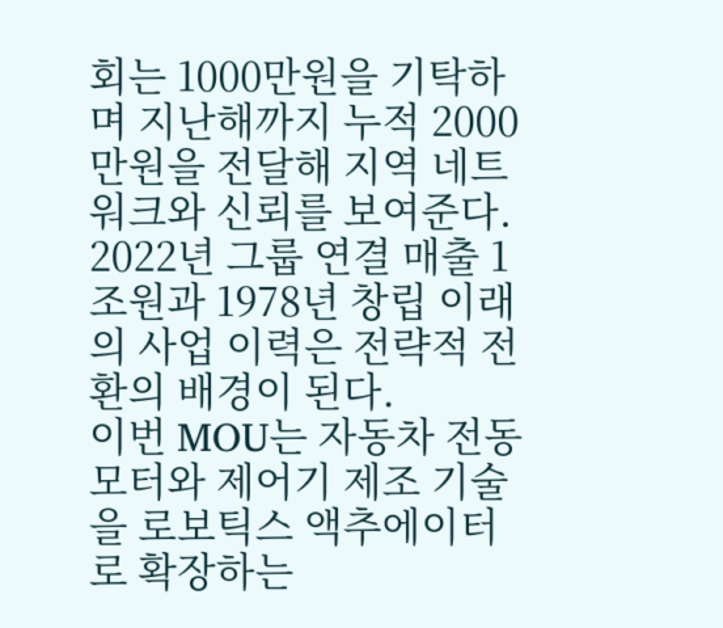회는 1000만원을 기탁하며 지난해까지 누적 2000만원을 전달해 지역 네트워크와 신뢰를 보여준다. 2022년 그룹 연결 매출 1조원과 1978년 창립 이래의 사업 이력은 전략적 전환의 배경이 된다.
이번 MOU는 자동차 전동 모터와 제어기 제조 기술을 로보틱스 액추에이터로 확장하는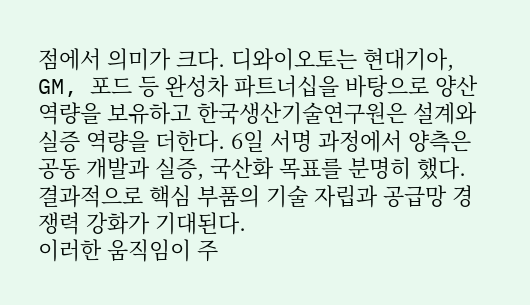점에서 의미가 크다. 디와이오토는 현대기아, GM, 포드 등 완성차 파트너십을 바탕으로 양산 역량을 보유하고 한국생산기술연구원은 설계와 실증 역량을 더한다. 6일 서명 과정에서 양측은 공동 개발과 실증, 국산화 목표를 분명히 했다. 결과적으로 핵심 부품의 기술 자립과 공급망 경쟁력 강화가 기대된다.
이러한 움직임이 주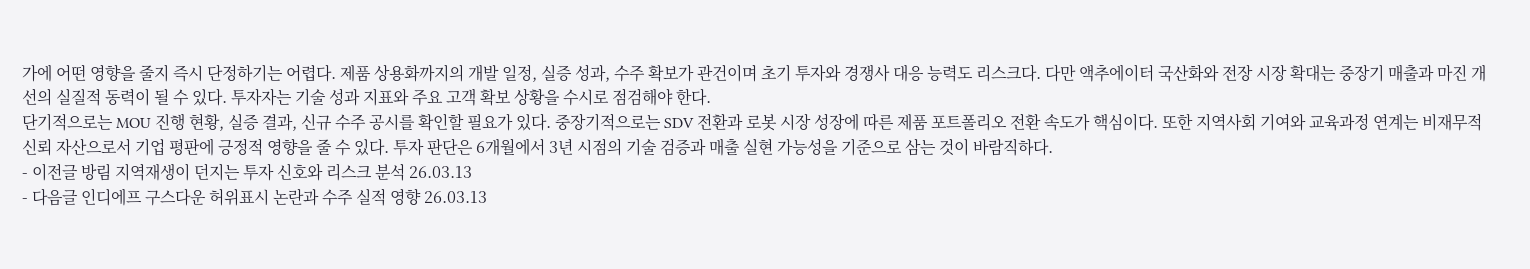가에 어떤 영향을 줄지 즉시 단정하기는 어렵다. 제품 상용화까지의 개발 일정, 실증 성과, 수주 확보가 관건이며 초기 투자와 경쟁사 대응 능력도 리스크다. 다만 액추에이터 국산화와 전장 시장 확대는 중장기 매출과 마진 개선의 실질적 동력이 될 수 있다. 투자자는 기술 성과 지표와 주요 고객 확보 상황을 수시로 점검해야 한다.
단기적으로는 MOU 진행 현황, 실증 결과, 신규 수주 공시를 확인할 필요가 있다. 중장기적으로는 SDV 전환과 로봇 시장 성장에 따른 제품 포트폴리오 전환 속도가 핵심이다. 또한 지역사회 기여와 교육과정 연계는 비재무적 신뢰 자산으로서 기업 평판에 긍정적 영향을 줄 수 있다. 투자 판단은 6개월에서 3년 시점의 기술 검증과 매출 실현 가능성을 기준으로 삼는 것이 바람직하다.
- 이전글 방림 지역재생이 던지는 투자 신호와 리스크 분석 26.03.13
- 다음글 인디에프 구스다운 허위표시 논란과 수주 실적 영향 26.03.13